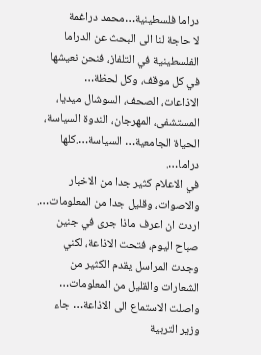دراما فلسطينية…محمد دراغمة
لا حاجة لنا الى البحث عن الدراما الفلسطينية في التلفاز، فنحن نعيشها في كل موقف، وكل لحظة…
الاذاعات، الصحف، السوشال ميديا، المستشفى، المهرجان، الندوة السياسة، الحياة الجامعية… السياسة….كلها دراما….
في الاعلام كثير جدا من الاخبار والاصوات، وقليل جدا من المعلومات….
اردت ان اعرف ماذا جرى في جنين صباح اليوم، فتحت الاذاعة، لكني وجدت المراسل يقدم الكثير من الشعارات والقليل من المعلومات…
واصلت الاستماع الى الاذاعة… جاء وزير التربية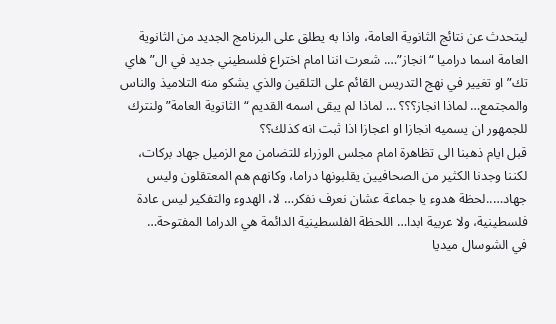ليتحدث عن نتائج الثانوية العامة، واذا به يطلق على البرنامج الجديد من الثانوية العامة اسما دراميا “انجاز”…. شعرت اننا امام اختراع فلسطيني جديد في ال”هاي تك” او تغيير في نهج التدريس القائم على التلقين والذي يشكو منه التلاميذ والناس والمجتمع… لماذا انجاز؟؟؟ … لماذا لم يبقى اسمه القديم “الثانوية العامة” ولنترك للجمهور ان يسميه انجازا او اعجازا اذا ثبت انه كذلك؟؟
قبل ايام ذهبنا الى تظاهرة امام مجلس الوزراء للتضامن مع الزميل جهاد بركات، لكننا وجدنا الكثير من الصحافيين يقلبونها دراما، وكانهم هم المعتقلون وليس جهاد…..لحظة هدوء يا جماعة عشان نعرف نفكر… لا، الهدوء والتفكير ليس عادة فلسطينية، ولا عربية ابدا… اللحظة الفلسطينية الدائمة هي الدراما المفتوحة…
في الشوسال ميديا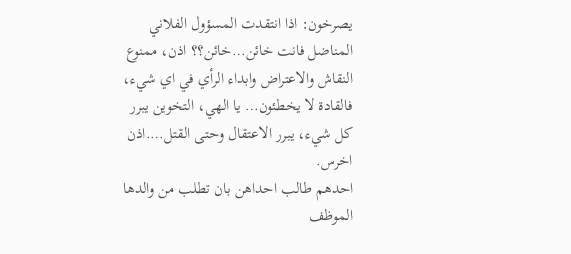يصرخون: اذا انتقدت المسؤول الفلاني المناضل فانت خائن…خائن؟؟ اذن، ممنوع النقاش والاعتراض وابداء الرأي في اي شيء، فالقادة لا يخطئون… يا الهي، التخوين يبرر كل شيء، يبرر الاعتقال وحتى القتل….اذن اخرس.
احدهم طالب احداهن بان تطلب من والدها الموظف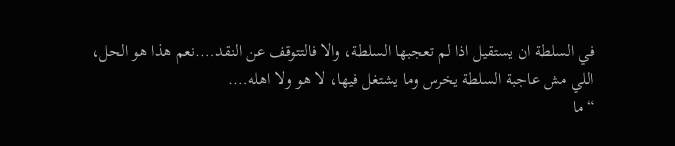في السلطة ان يستقيل اذا لم تعجبها السلطة، والا فالتتوقف عن النقد….نعم هذا هو الحل، اللي مش عاجبة السلطة يخرس وما يشتغل فيها، لا هو ولا اهله….
“ما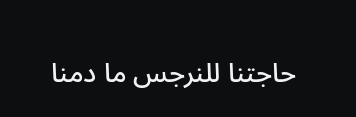حاجتنا للنرجس ما دمنا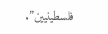فلسطينيين”.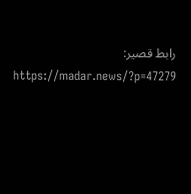رابط قصير:
https://madar.news/?p=47279